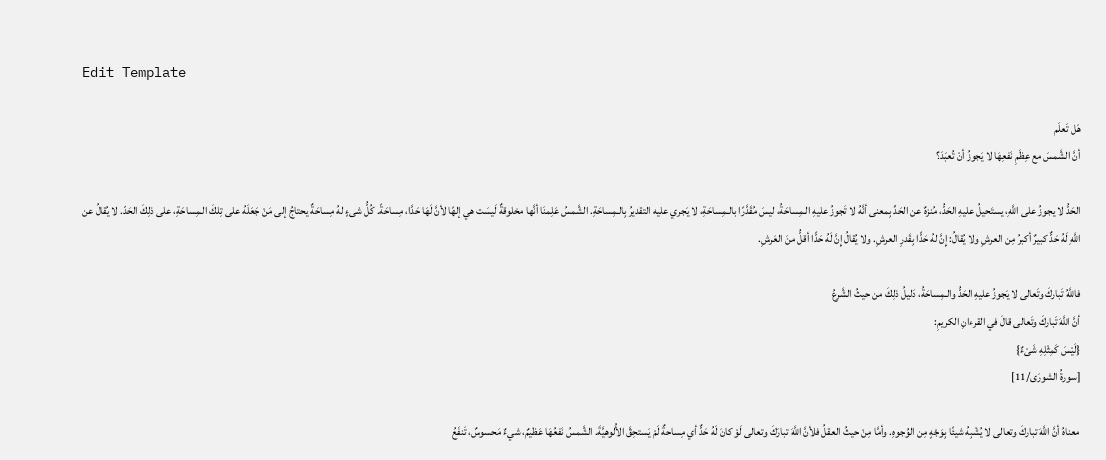Edit Template

هَل تَعلَم
أنَّ الشَّمسَ مع عِظَمِ نَفعِهَا لا يَجوزُ أنْ تُعبَدَ؟

الحَدُّ لا يجوزُ على اللَّهِ، يستَحيلُ عليهِ الحَدُّ، مُنزهٌ عن الحَدِّ بِمعنى أنَّهُ لا تَجوزُ عليهِ الـمِساحَةُ، ليسَ مُقَدَّرًا بالـمِساحَةِ، لا يَجري عليه التقديرُ بِالـمِساحَةِ. الشَّمسُ عَلِمنَا أنَّها مخلوقةٌ لَيسَت هي إلهًا لأنَّ لَهَا حَدَّا، مِساحَةً. كُلُّ شىءٍ لهُ مِساحَةٌ يحتاجُ إلى مَنْ جَعَلَهُ على تِلكَ الـمِساحَةِ، على ذلِكَ الحَدّ. لا يُقالُ عن اللَّهِ لَهُ حَدٌّ كبيرٌ أكبرُ مِن العرشِ ولا يُقالُ: إِنَّ لهُ حَدًّا بِقَدرِ العرشِ. ولا يُقالُ إِنَّ لَهُ حَدًّا أقلُّ منَ العَرشِ.

فاللَّهُ تَباركَ وتَعالى لا يَجوزُ عليهِ الحَدُّ والـمِساحَةُ، دَليلُ ذلِكَ من حيثُ الشَّرعُ
أنَّ اللَّهَ تَباركَ وتَعالى قالَ في القرءانِ الكريمِ:
{لَيْسَ كَمِثْلِهِ شَىْءٌ}
[سورةُ الشورَى/11]

معناهُ أنَّ اللَّهَ تباركَ وتعالى لا يُشْبِهُ شيئًا بِوَجْهٍ مِن الوُجوهِ. وأمَّا مِنْ حيثُ العقلُ فلأنَّ اللَّهَ تبارَكَ وتعالى لَوْ كانَ لَهُ حَدٌّ أي مِساحةٌ لَمْ يَستحِقَّ الأُلوهيَّةَ. الشَّمسُ نَفعُهَا عَظيمٌ، شيءٌ مَحسوسٌ، تَنفَعُ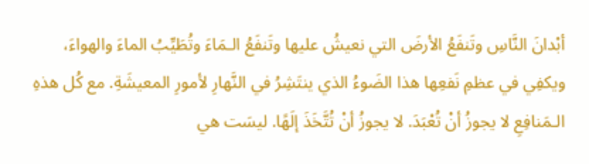أبْدانَ النَّاسِ وتَنفَعُ الأرضَ التي نعيشُ عليها وتَنفَعُ الـمَاءَ وتُطَيِّبُ الماءَ والهواءَ، ويكفِي في عظمِ نَفعِها هذا الضَوءُ الذي ينتَشِرُ في النَّهارِ لأمورِ المعيشَةِ. مع كُل هذهِ الـمَنافِعِ لا يجوزُ أنْ تُعْبَدَ. لا يجوزُ أنْ تُتَّخَذَ إلَهًا. ليسَت هي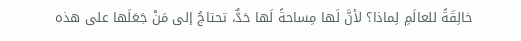خالِقَةً للعالَمِ لِماذا؟ لأنَّ لَها مِساحةً لَها حَدٌّ، تحتاجُ إلى مَنْ جَعَلَها على هذه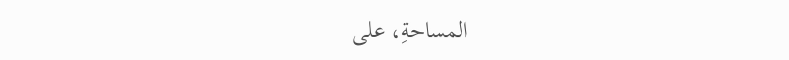المساحةِ، على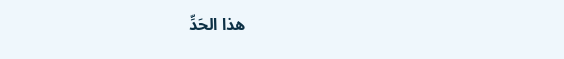هذا الحَدِّ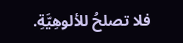فلا تصلحُ للألوهِيَّةِ.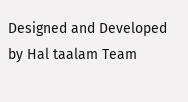Designed and Developed by Hal taalam Team